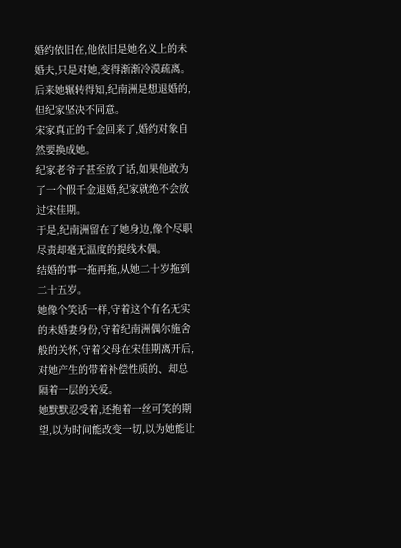婚约依旧在,他依旧是她名义上的未婚夫,只是对她,变得渐渐冷漠疏离。
后来她辗转得知,纪南洲是想退婚的,但纪家坚决不同意。
宋家真正的千金回来了,婚约对象自然要换成她。
纪家老爷子甚至放了话,如果他敢为了一个假千金退婚,纪家就绝不会放过宋佳期。
于是,纪南洲留在了她身边,像个尽职尽责却毫无温度的提线木偶。
结婚的事一拖再拖,从她二十岁拖到二十五岁。
她像个笑话一样,守着这个有名无实的未婚妻身份,守着纪南洲偶尔施舍般的关怀,守着父母在宋佳期离开后,对她产生的带着补偿性质的、却总隔着一层的关爱。
她默默忍受着,还抱着一丝可笑的期望,以为时间能改变一切,以为她能让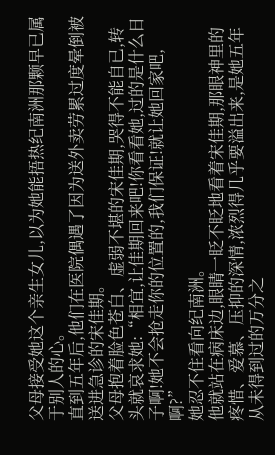父母接受她这个亲生女儿,以为她能捂热纪南洲那颗早已属于别人的心。
直到五年后,他们在医院偶遇了因为送外卖劳累过度晕倒被送进急诊的宋佳期。
父母抱着脸色苍白、虚弱不堪的宋佳期,哭得不能自已,转头就哀求她:“相宜,让佳期回来吧!你看看她,过的是什么日子啊!她不会抢走你的位置的,我们保证!就让她回家吧,啊?”
她忍不住看向纪南洲。
他就站在病床边,眼睛一眨不眨地看着宋佳期,那眼神里的疼惜、爱慕、压抑的深情,浓烈得几乎要溢出来,是她五年从未得到过的万分之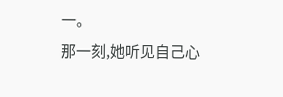一。
那一刻,她听见自己心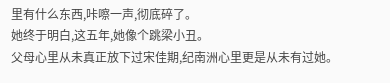里有什么东西,咔嚓一声,彻底碎了。
她终于明白,这五年,她像个跳梁小丑。
父母心里从未真正放下过宋佳期,纪南洲心里更是从未有过她。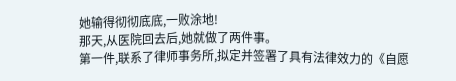她输得彻彻底底,一败涂地!
那天,从医院回去后,她就做了两件事。
第一件,联系了律师事务所,拟定并签署了具有法律效力的《自愿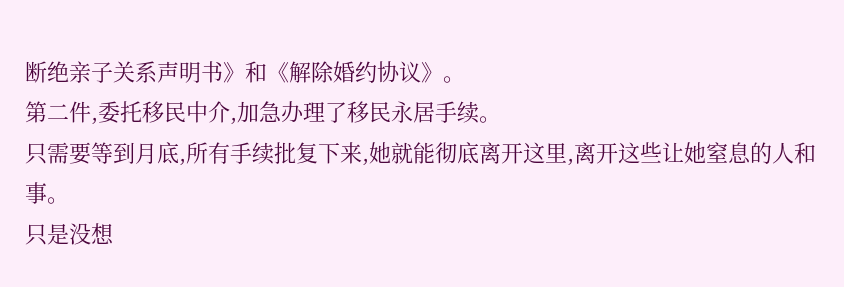断绝亲子关系声明书》和《解除婚约协议》。
第二件,委托移民中介,加急办理了移民永居手续。
只需要等到月底,所有手续批复下来,她就能彻底离开这里,离开这些让她窒息的人和事。
只是没想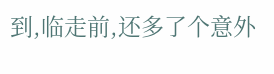到,临走前,还多了个意外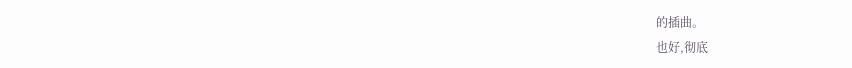的插曲。
也好,彻底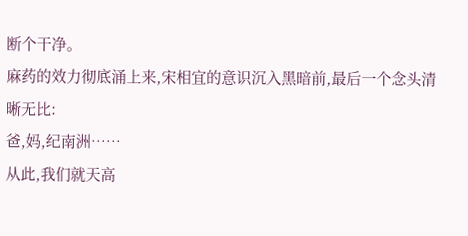断个干净。
麻药的效力彻底涌上来,宋相宜的意识沉入黑暗前,最后一个念头清晰无比:
爸,妈,纪南洲……
从此,我们就天高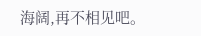海阔,再不相见吧。